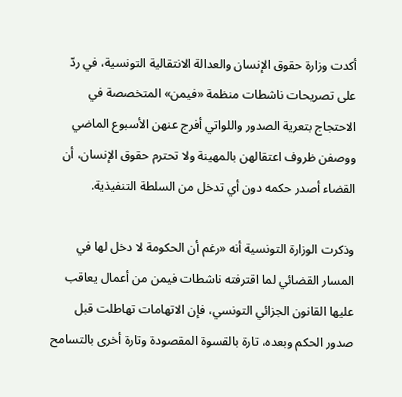أكدت وزارة حقوق الإنسان والعدالة الانتقالية التونسية، في ردّ على تصريحات ناشطات منظمة «فيمن» المتخصصة في الاحتجاج بتعرية الصدور واللواتي أفرج عنهن الأسبوع الماضي ووصفن ظروف اعتقالهن بالمهينة ولا تحترم حقوق الإنسان، أن القضاء أصدر حكمه دون أي تدخل من السلطة التنفيذية.

وذكرت الوزارة التونسية أنه «رغم أن الحكومة لا دخل لها في المسار القضائي لما اقترفته ناشطات فيمن من أعمال يعاقب عليها القانون الجزائي التونسي، فإن الاتهامات تهاطلت قبل صدور الحكم وبعده، تارة بالقسوة المقصودة وتارة أخرى بالتسامح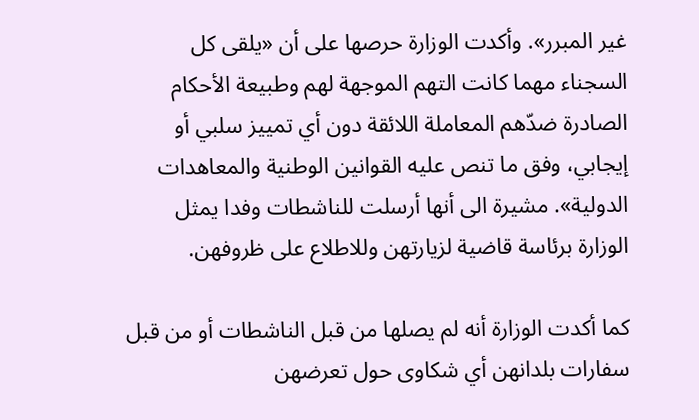غير المبرر». وأكدت الوزارة حرصها على أن «يلقى كل السجناء مهما كانت التهم الموجهة لهم وطبيعة الأحكام الصادرة ضدّهم المعاملة اللائقة دون أي تمييز سلبي أو إيجابي، وفق ما تنص عليه القوانين الوطنية والمعاهدات الدولية». مشيرة الى أنها أرسلت للناشطات وفدا يمثل الوزارة برئاسة قاضية لزيارتهن وللاطلاع على ظروفهن.

كما أكدت الوزارة أنه لم يصلها من قبل الناشطات أو من قبل سفارات بلدانهن أي شكاوى حول تعرضهن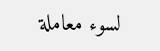لسوء معاملة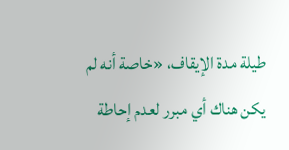طيلة مدة الإيقاف، «خاصة أنه لم يكن هناك أي مبرر لعدم إحاطة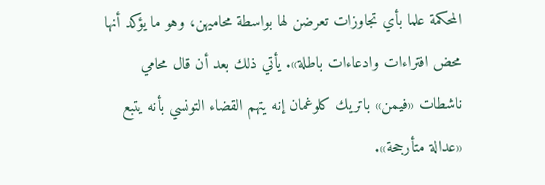المحكمة علما بأي تجاوزات تعرضن لها بواسطة محاميهن، وهو ما يؤكد أنها محض افتراءات وادعاءات باطلة». يأتي ذلك بعد أن قال محامي ناشطات «فيمن» باتريك كلوغمان إنه يتهم القضاء التونسي بأنه يتبع «عدالة متأرجحة».